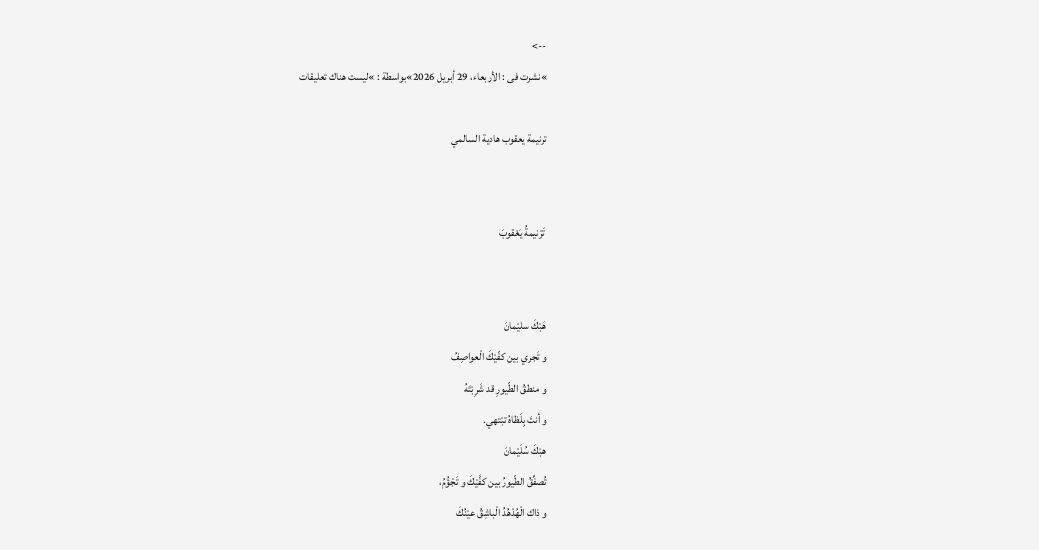-->
»نشرت فى : الأربعاء، 29 أبريل 2026»بواسطة : »ليست هناك تعليقات

ترنيمة يعقوب هادية السالمي


 تَرْنيمةُ يَعْقوبَ


هَبْكَ سليْمانَ
و تَجري بين كفّيْكَ الْعواصِفُ
و منطقُ الطّيورِ قد شَرِبْتَهُ
و أنتَ بِلَظاهُ تبْتهي.
هبْكَ سُلَيْمانَ
تُصفِّقُ الطّيورُ بين كفَّيْكَ و تَجْؤُمُ،
و ذاك الْهُدْهُدُ الْباشِقُ عيْنُكَ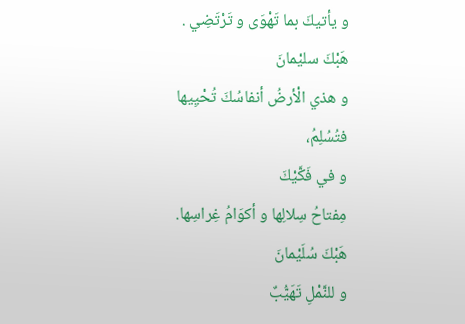و يأتيكَ بما تَهْوَى و تَرْتَضِي .
هَبْكَ سليْمانَ
و هذي الْأرضُ أنفاسُكَ تُحْيِيها
فتُسُلِمُ،
و في فَكَّيْكَ
مِفتاحُ سِلالِها و أكوَامُ غِراسِها.
هَبْكَ سُلَيْمانَ
و للنَّمْلِ تَهَيُّبٌ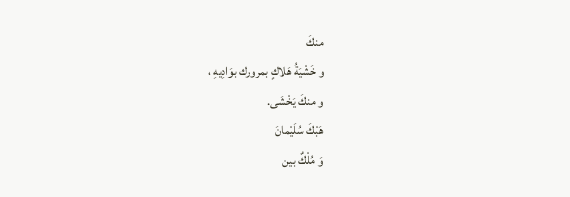منكَ
و خَشْيَةُ هَلاكٍ بمرورك بوَادِيهِ ،
و منكَ يَخْشَى.
هَبْكَ سُلَيْمانَ
وَ مُلْكٌ بين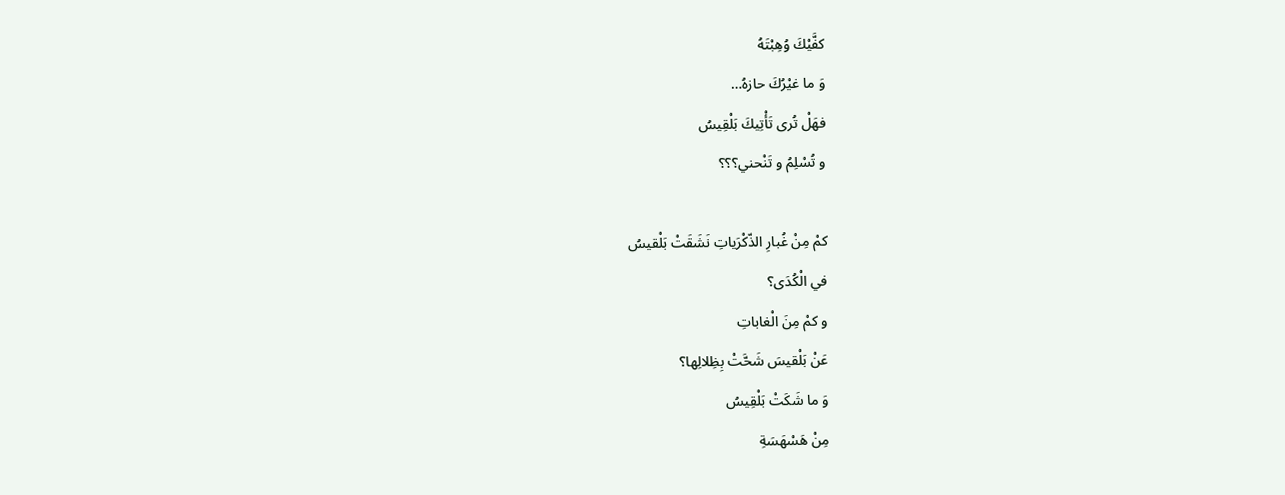كفَّيْكَ وُهِبْتَهُ
وَ ما غيْرُكَ حازهُ…
فهَلْ تُرى تَأْتِيكَ بَلْقِيسُ
و تُسْلِمُ و تَنْحني؟؟؟

كمْ مِنْ غُبارِ الذّكْرَياتِ نَشَقَتْ بَلْقيسُ
في الْكُدَى؟
و كمْ مِنَ الْغاباتِ
عَنْ بَلْقيسَ شَحَّتْ بِظِلالِها؟
وَ ما شَكَتْ بَلْقِيسُ
مِنْ هَسْهَسَةِ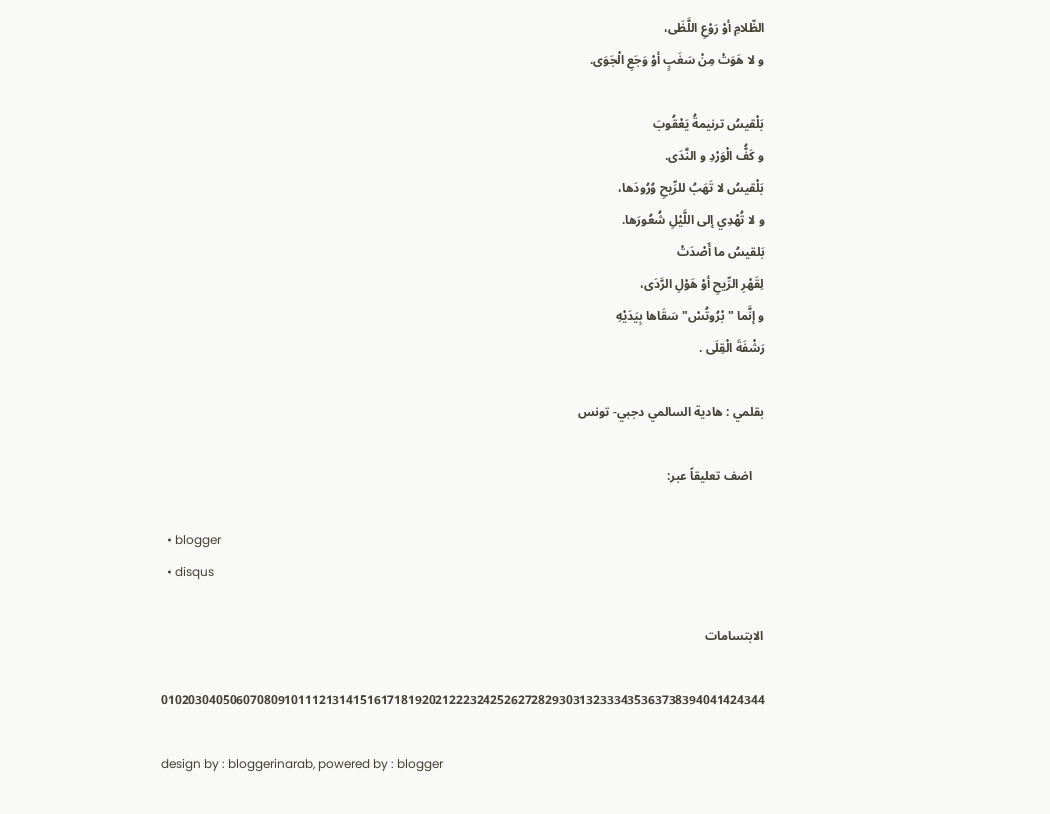الظّلامِ أوْ رَوْعِ اللَّظَى،
و لا هَوَتْ مِنْ سَغَبٍ أوْ وَجَعِ الْجَوَى.

بَلْقيسُ ترنيمةُ يَعْقُوبَ
و كَفُّ الْوَرْدِ و النَّدَى.
بَلْقيسُ لا تَهَبُ للرِّيحِ وُرُودَها،
و لا تُهْدِي إلى اللَّيْلِ شُعُورَها.
بَلقيسُ ما أَصْدَتْ
لِقَهْرِ الرِّيحِ أوْ هَوْلِ الرَّدَى،
و إنَّما " بْرُوتُسْ" سَقَاها بِيَدَيْهِ
رَشْفَةَ الْقِلَى .

بقلمي : هادية السالمي دجبي- تونس

    اضف تعليقاً عبر:

  • blogger
  • disqus

الابتسامات

0102030405060708091011121314151617181920212223242526272829303132333435363738394041424344

design by : bloggerinarab, powered by : blogger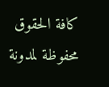كافة الحقوق محفوظة لمدونة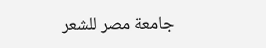جامعة مصر للشعر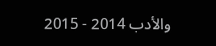والأدب 2014 - 2015